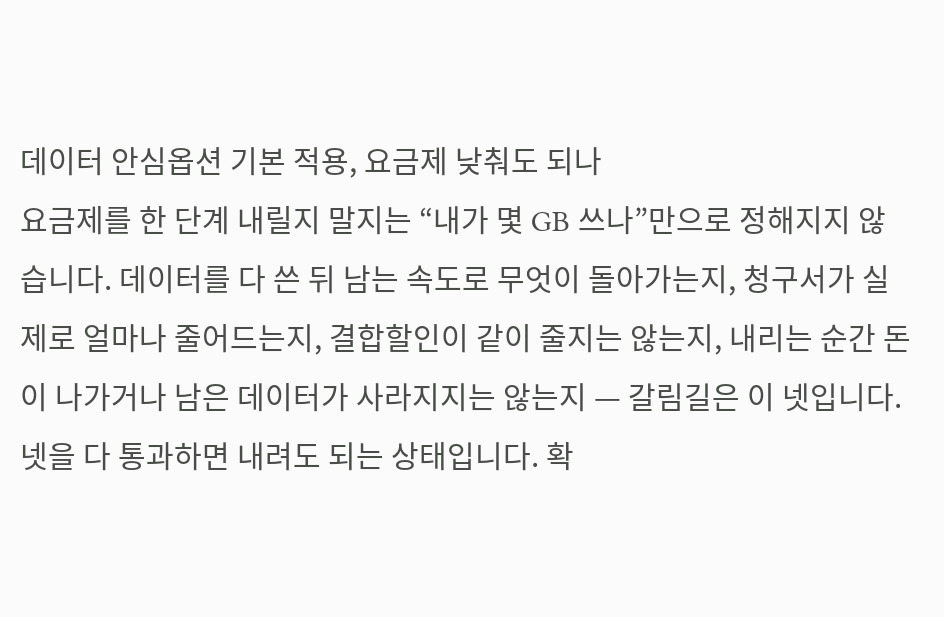데이터 안심옵션 기본 적용, 요금제 낮춰도 되나
요금제를 한 단계 내릴지 말지는 “내가 몇 GB 쓰나”만으로 정해지지 않습니다. 데이터를 다 쓴 뒤 남는 속도로 무엇이 돌아가는지, 청구서가 실제로 얼마나 줄어드는지, 결합할인이 같이 줄지는 않는지, 내리는 순간 돈이 나가거나 남은 데이터가 사라지지는 않는지 — 갈림길은 이 넷입니다.
넷을 다 통과하면 내려도 되는 상태입니다. 확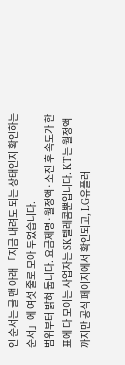인 순서는 글 맨 아래 「지금 내려도 되는 상태인지 확인하는 순서」에 여섯 줄로 모아 두었습니다.
범위부터 밝혀 둡니다. 요금제명·월정액·소진 후 속도가 한 표에 다 모이는 사업자는 SK텔레콤뿐입니다. KT는 월정액까지만 공식 페이지에서 확인되고, LG유플러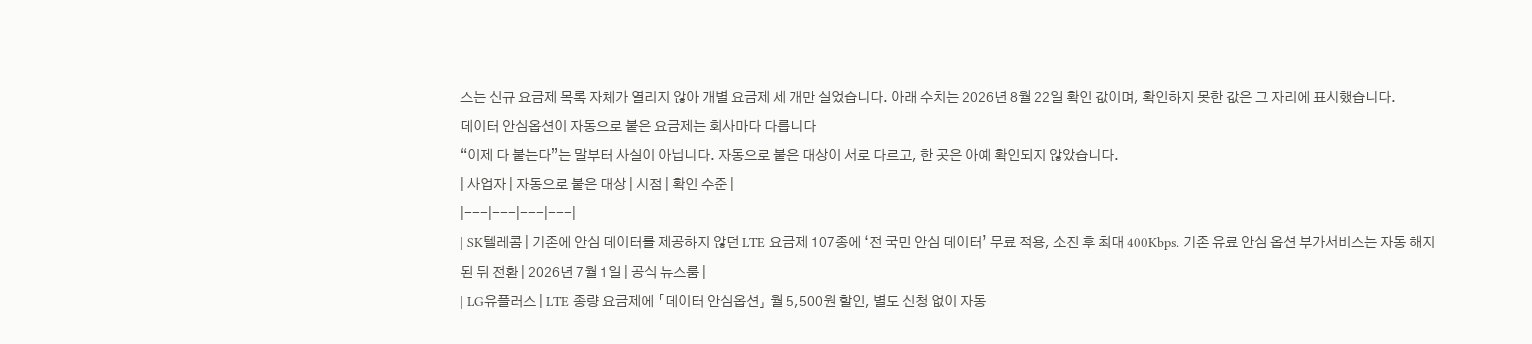스는 신규 요금제 목록 자체가 열리지 않아 개별 요금제 세 개만 실었습니다. 아래 수치는 2026년 8월 22일 확인 값이며, 확인하지 못한 값은 그 자리에 표시했습니다.
데이터 안심옵션이 자동으로 붙은 요금제는 회사마다 다릅니다
“이제 다 붙는다”는 말부터 사실이 아닙니다. 자동으로 붙은 대상이 서로 다르고, 한 곳은 아예 확인되지 않았습니다.
| 사업자 | 자동으로 붙은 대상 | 시점 | 확인 수준 |
|---|---|---|---|
| SK텔레콤 | 기존에 안심 데이터를 제공하지 않던 LTE 요금제 107종에 ‘전 국민 안심 데이터’ 무료 적용, 소진 후 최대 400Kbps. 기존 유료 안심 옵션 부가서비스는 자동 해지된 뒤 전환 | 2026년 7월 1일 | 공식 뉴스룸 |
| LG유플러스 | LTE 종량 요금제에 「데이터 안심옵션」 월 5,500원 할인, 별도 신청 없이 자동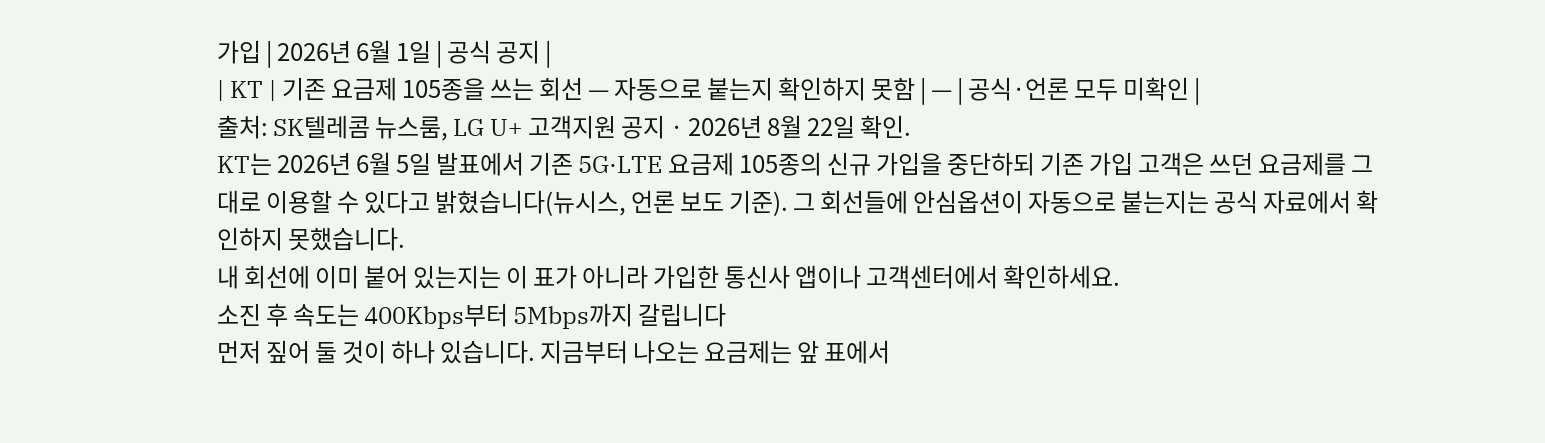가입 | 2026년 6월 1일 | 공식 공지 |
| KT | 기존 요금제 105종을 쓰는 회선 — 자동으로 붙는지 확인하지 못함 | — | 공식·언론 모두 미확인 |
출처: SK텔레콤 뉴스룸, LG U+ 고객지원 공지 · 2026년 8월 22일 확인.
KT는 2026년 6월 5일 발표에서 기존 5G·LTE 요금제 105종의 신규 가입을 중단하되 기존 가입 고객은 쓰던 요금제를 그대로 이용할 수 있다고 밝혔습니다(뉴시스, 언론 보도 기준). 그 회선들에 안심옵션이 자동으로 붙는지는 공식 자료에서 확인하지 못했습니다.
내 회선에 이미 붙어 있는지는 이 표가 아니라 가입한 통신사 앱이나 고객센터에서 확인하세요.
소진 후 속도는 400Kbps부터 5Mbps까지 갈립니다
먼저 짚어 둘 것이 하나 있습니다. 지금부터 나오는 요금제는 앞 표에서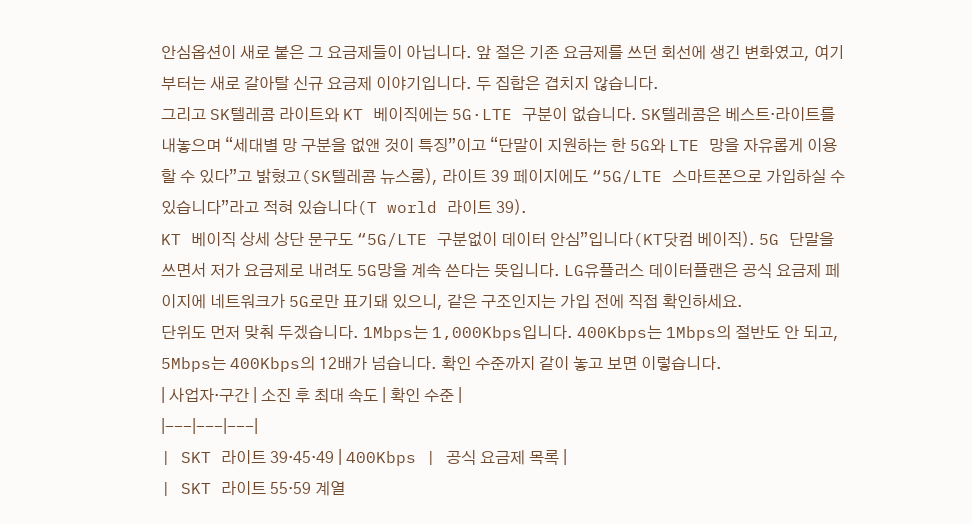안심옵션이 새로 붙은 그 요금제들이 아닙니다. 앞 절은 기존 요금제를 쓰던 회선에 생긴 변화였고, 여기부터는 새로 갈아탈 신규 요금제 이야기입니다. 두 집합은 겹치지 않습니다.
그리고 SK텔레콤 라이트와 KT 베이직에는 5G·LTE 구분이 없습니다. SK텔레콤은 베스트·라이트를 내놓으며 “세대별 망 구분을 없앤 것이 특징”이고 “단말이 지원하는 한 5G와 LTE 망을 자유롭게 이용할 수 있다”고 밝혔고(SK텔레콤 뉴스룸), 라이트 39 페이지에도 “5G/LTE 스마트폰으로 가입하실 수 있습니다”라고 적혀 있습니다(T world 라이트 39).
KT 베이직 상세 상단 문구도 “5G/LTE 구분없이 데이터 안심”입니다(KT닷컴 베이직). 5G 단말을 쓰면서 저가 요금제로 내려도 5G망을 계속 쓴다는 뜻입니다. LG유플러스 데이터플랜은 공식 요금제 페이지에 네트워크가 5G로만 표기돼 있으니, 같은 구조인지는 가입 전에 직접 확인하세요.
단위도 먼저 맞춰 두겠습니다. 1Mbps는 1,000Kbps입니다. 400Kbps는 1Mbps의 절반도 안 되고, 5Mbps는 400Kbps의 12배가 넘습니다. 확인 수준까지 같이 놓고 보면 이렇습니다.
| 사업자·구간 | 소진 후 최대 속도 | 확인 수준 |
|---|---|---|
| SKT 라이트 39·45·49 | 400Kbps | 공식 요금제 목록 |
| SKT 라이트 55·59 계열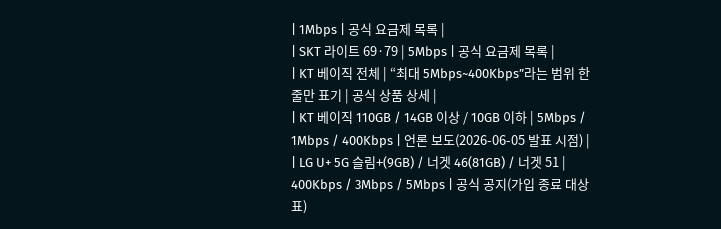| 1Mbps | 공식 요금제 목록 |
| SKT 라이트 69·79 | 5Mbps | 공식 요금제 목록 |
| KT 베이직 전체 | “최대 5Mbps~400Kbps”라는 범위 한 줄만 표기 | 공식 상품 상세 |
| KT 베이직 110GB / 14GB 이상 / 10GB 이하 | 5Mbps / 1Mbps / 400Kbps | 언론 보도(2026-06-05 발표 시점) |
| LG U+ 5G 슬림+(9GB) / 너겟 46(81GB) / 너겟 51 | 400Kbps / 3Mbps / 5Mbps | 공식 공지(가입 종료 대상 표)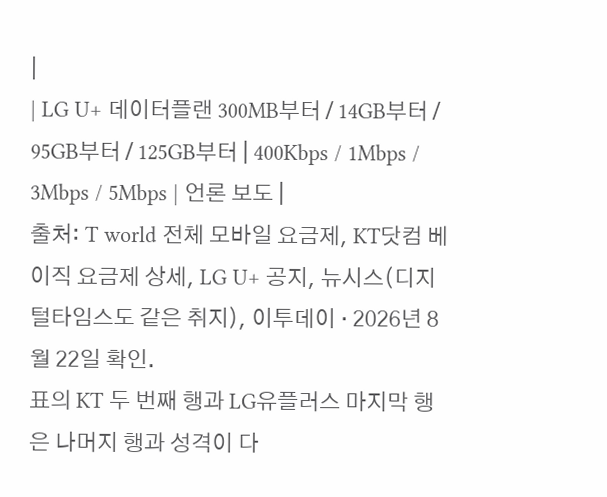|
| LG U+ 데이터플랜 300MB부터 / 14GB부터 / 95GB부터 / 125GB부터 | 400Kbps / 1Mbps / 3Mbps / 5Mbps | 언론 보도 |
출처: T world 전체 모바일 요금제, KT닷컴 베이직 요금제 상세, LG U+ 공지, 뉴시스(디지털타임스도 같은 취지), 이투데이 · 2026년 8월 22일 확인.
표의 KT 두 번째 행과 LG유플러스 마지막 행은 나머지 행과 성격이 다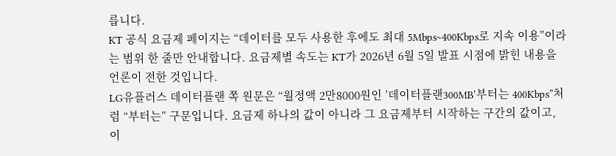릅니다.
KT 공식 요금제 페이지는 “데이터를 모두 사용한 후에도 최대 5Mbps~400Kbps로 지속 이용”이라는 범위 한 줄만 안내합니다. 요금제별 속도는 KT가 2026년 6월 5일 발표 시점에 밝힌 내용을 언론이 전한 것입니다.
LG유플러스 데이터플랜 쪽 원문은 “월정액 2만8000원인 ’데이터플랜300MB’부터는 400Kbps”처럼 “부터는” 구문입니다. 요금제 하나의 값이 아니라 그 요금제부터 시작하는 구간의 값이고, 이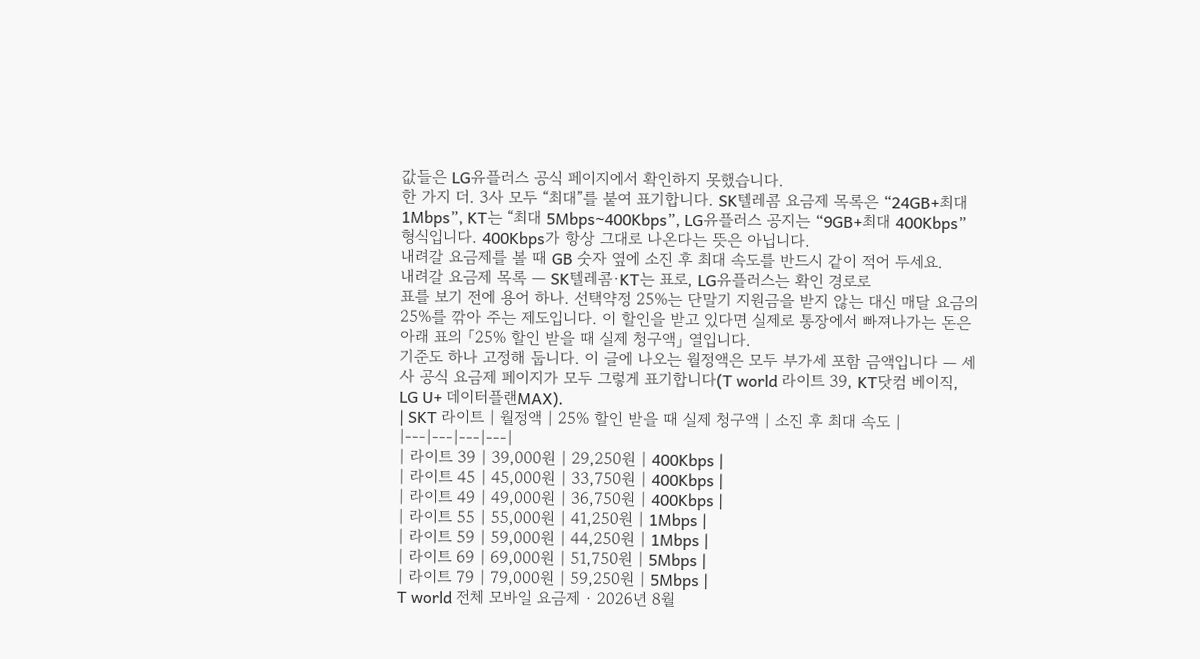값들은 LG유플러스 공식 페이지에서 확인하지 못했습니다.
한 가지 더. 3사 모두 “최대”를 붙여 표기합니다. SK텔레콤 요금제 목록은 “24GB+최대 1Mbps”, KT는 “최대 5Mbps~400Kbps”, LG유플러스 공지는 “9GB+최대 400Kbps” 형식입니다. 400Kbps가 항상 그대로 나온다는 뜻은 아닙니다.
내려갈 요금제를 볼 때 GB 숫자 옆에 소진 후 최대 속도를 반드시 같이 적어 두세요.
내려갈 요금제 목록 — SK텔레콤·KT는 표로, LG유플러스는 확인 경로로
표를 보기 전에 용어 하나. 선택약정 25%는 단말기 지원금을 받지 않는 대신 매달 요금의 25%를 깎아 주는 제도입니다. 이 할인을 받고 있다면 실제로 통장에서 빠져나가는 돈은 아래 표의 「25% 할인 받을 때 실제 청구액」 열입니다.
기준도 하나 고정해 둡니다. 이 글에 나오는 월정액은 모두 부가세 포함 금액입니다 — 세 사 공식 요금제 페이지가 모두 그렇게 표기합니다(T world 라이트 39, KT닷컴 베이직, LG U+ 데이터플랜MAX).
| SKT 라이트 | 월정액 | 25% 할인 받을 때 실제 청구액 | 소진 후 최대 속도 |
|---|---|---|---|
| 라이트 39 | 39,000원 | 29,250원 | 400Kbps |
| 라이트 45 | 45,000원 | 33,750원 | 400Kbps |
| 라이트 49 | 49,000원 | 36,750원 | 400Kbps |
| 라이트 55 | 55,000원 | 41,250원 | 1Mbps |
| 라이트 59 | 59,000원 | 44,250원 | 1Mbps |
| 라이트 69 | 69,000원 | 51,750원 | 5Mbps |
| 라이트 79 | 79,000원 | 59,250원 | 5Mbps |
T world 전체 모바일 요금제 · 2026년 8월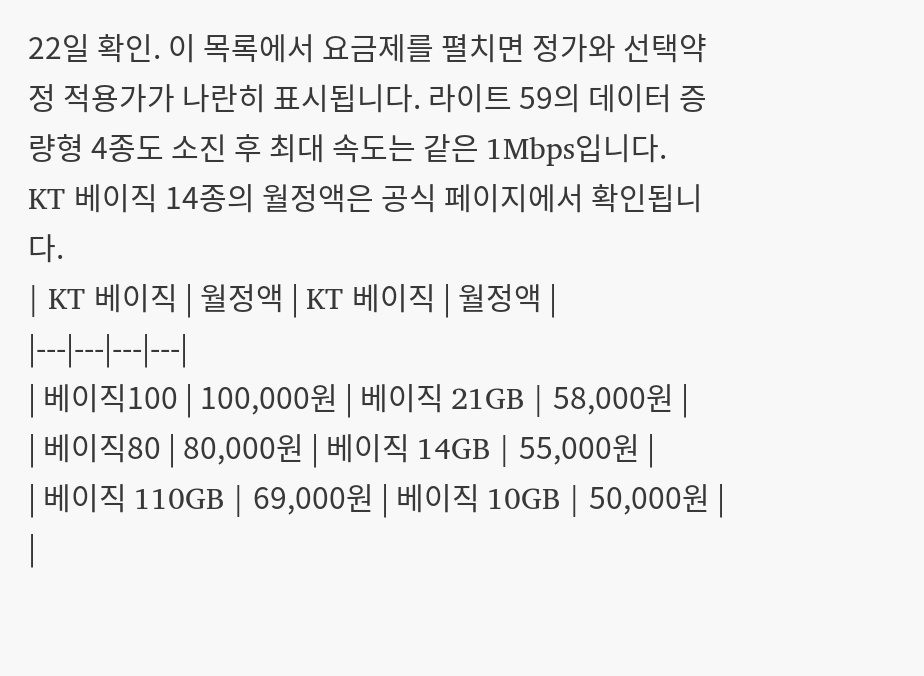22일 확인. 이 목록에서 요금제를 펼치면 정가와 선택약정 적용가가 나란히 표시됩니다. 라이트 59의 데이터 증량형 4종도 소진 후 최대 속도는 같은 1Mbps입니다.
KT 베이직 14종의 월정액은 공식 페이지에서 확인됩니다.
| KT 베이직 | 월정액 | KT 베이직 | 월정액 |
|---|---|---|---|
| 베이직100 | 100,000원 | 베이직 21GB | 58,000원 |
| 베이직80 | 80,000원 | 베이직 14GB | 55,000원 |
| 베이직 110GB | 69,000원 | 베이직 10GB | 50,000원 |
|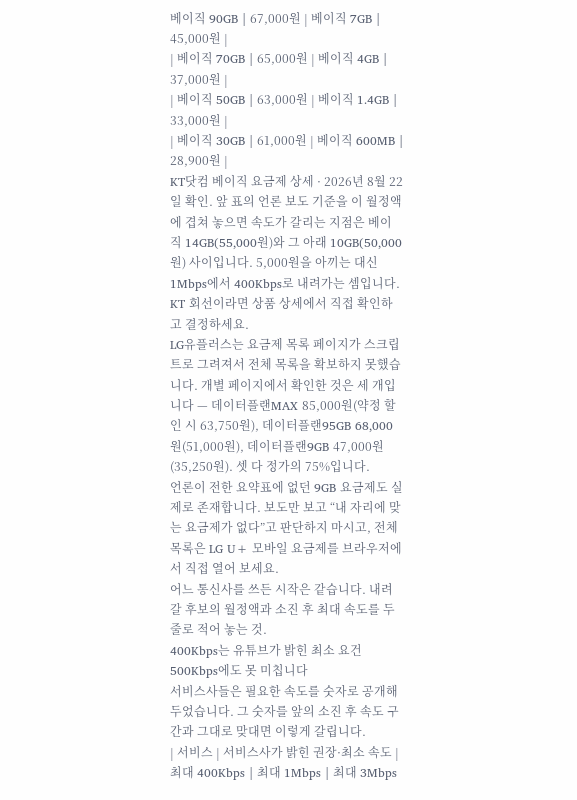베이직 90GB | 67,000원 | 베이직 7GB | 45,000원 |
| 베이직 70GB | 65,000원 | 베이직 4GB | 37,000원 |
| 베이직 50GB | 63,000원 | 베이직 1.4GB | 33,000원 |
| 베이직 30GB | 61,000원 | 베이직 600MB | 28,900원 |
KT닷컴 베이직 요금제 상세 · 2026년 8월 22일 확인. 앞 표의 언론 보도 기준을 이 월정액에 겹쳐 놓으면 속도가 갈리는 지점은 베이직 14GB(55,000원)와 그 아래 10GB(50,000원) 사이입니다. 5,000원을 아끼는 대신 1Mbps에서 400Kbps로 내려가는 셈입니다. KT 회선이라면 상품 상세에서 직접 확인하고 결정하세요.
LG유플러스는 요금제 목록 페이지가 스크립트로 그려져서 전체 목록을 확보하지 못했습니다. 개별 페이지에서 확인한 것은 세 개입니다 — 데이터플랜MAX 85,000원(약정 할인 시 63,750원), 데이터플랜95GB 68,000원(51,000원), 데이터플랜9GB 47,000원(35,250원). 셋 다 정가의 75%입니다.
언론이 전한 요약표에 없던 9GB 요금제도 실제로 존재합니다. 보도만 보고 “내 자리에 맞는 요금제가 없다”고 판단하지 마시고, 전체 목록은 LG U+ 모바일 요금제를 브라우저에서 직접 열어 보세요.
어느 통신사를 쓰든 시작은 같습니다. 내려갈 후보의 월정액과 소진 후 최대 속도를 두 줄로 적어 놓는 것.
400Kbps는 유튜브가 밝힌 최소 요건 500Kbps에도 못 미칩니다
서비스사들은 필요한 속도를 숫자로 공개해 두었습니다. 그 숫자를 앞의 소진 후 속도 구간과 그대로 맞대면 이렇게 갈립니다.
| 서비스 | 서비스사가 밝힌 권장·최소 속도 | 최대 400Kbps | 최대 1Mbps | 최대 3Mbps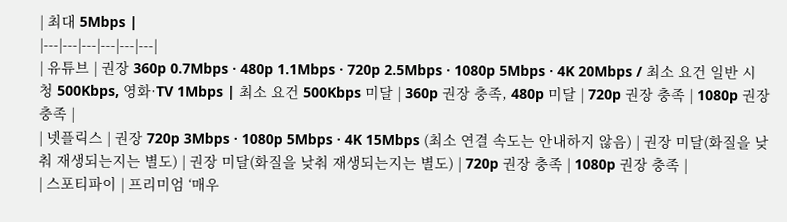| 최대 5Mbps |
|---|---|---|---|---|---|
| 유튜브 | 권장 360p 0.7Mbps · 480p 1.1Mbps · 720p 2.5Mbps · 1080p 5Mbps · 4K 20Mbps / 최소 요건 일반 시청 500Kbps, 영화·TV 1Mbps | 최소 요건 500Kbps 미달 | 360p 권장 충족, 480p 미달 | 720p 권장 충족 | 1080p 권장 충족 |
| 넷플릭스 | 권장 720p 3Mbps · 1080p 5Mbps · 4K 15Mbps (최소 연결 속도는 안내하지 않음) | 권장 미달(화질을 낮춰 재생되는지는 별도) | 권장 미달(화질을 낮춰 재생되는지는 별도) | 720p 권장 충족 | 1080p 권장 충족 |
| 스포티파이 | 프리미엄 ‘매우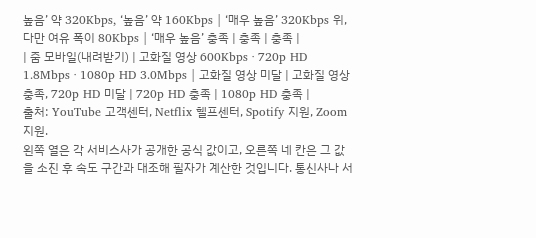높음’ 약 320Kbps, ‘높음’ 약 160Kbps | ‘매우 높음’ 320Kbps 위, 다만 여유 폭이 80Kbps | ‘매우 높음’ 충족 | 충족 | 충족 |
| 줌 모바일(내려받기) | 고화질 영상 600Kbps · 720p HD 1.8Mbps · 1080p HD 3.0Mbps | 고화질 영상 미달 | 고화질 영상 충족, 720p HD 미달 | 720p HD 충족 | 1080p HD 충족 |
출처: YouTube 고객센터, Netflix 헬프센터, Spotify 지원, Zoom 지원.
왼쪽 열은 각 서비스사가 공개한 공식 값이고, 오른쪽 네 칸은 그 값을 소진 후 속도 구간과 대조해 필자가 계산한 것입니다. 통신사나 서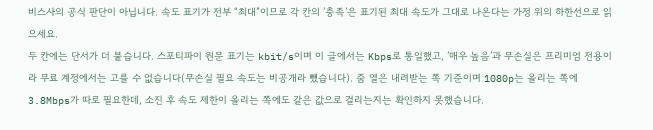비스사의 공식 판단이 아닙니다. 속도 표기가 전부 “최대”이므로 각 칸의 ’충족’은 표기된 최대 속도가 그대로 나온다는 가정 위의 하한선으로 읽으세요.
두 칸에는 단서가 더 붙습니다. 스포티파이 원문 표기는 kbit/s이며 이 글에서는 Kbps로 통일했고, ’매우 높음’과 무손실은 프리미엄 전용이라 무료 계정에서는 고를 수 없습니다(무손실 필요 속도는 비공개라 뺐습니다). 줌 열은 내려받는 쪽 기준이며 1080p는 올리는 쪽에 3.8Mbps가 따로 필요한데, 소진 후 속도 제한이 올리는 쪽에도 같은 값으로 걸리는지는 확인하지 못했습니다.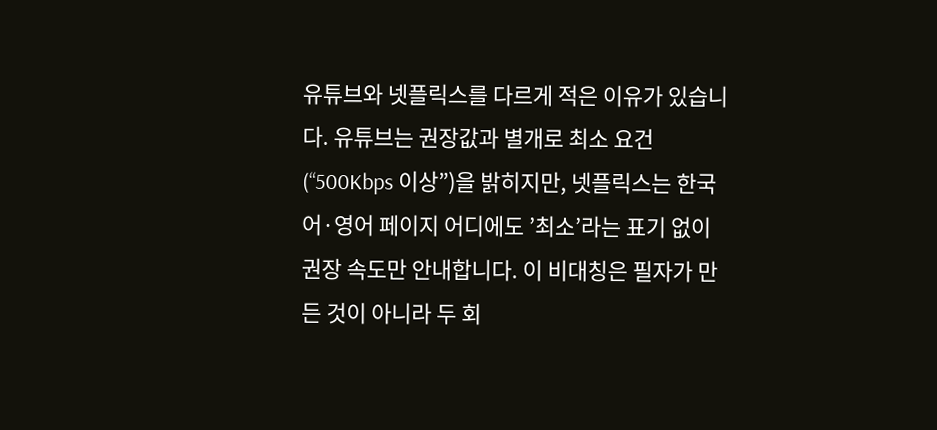유튜브와 넷플릭스를 다르게 적은 이유가 있습니다. 유튜브는 권장값과 별개로 최소 요건(“500Kbps 이상”)을 밝히지만, 넷플릭스는 한국어·영어 페이지 어디에도 ’최소’라는 표기 없이 권장 속도만 안내합니다. 이 비대칭은 필자가 만든 것이 아니라 두 회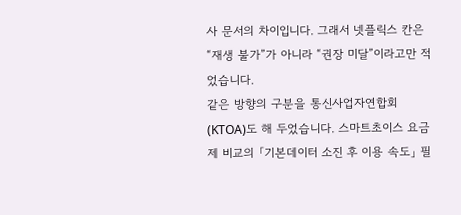사 문서의 차이입니다. 그래서 넷플릭스 칸은 “재생 불가”가 아니라 “권장 미달”이라고만 적었습니다.
같은 방향의 구분을 통신사업자연합회(KTOA)도 해 두었습니다. 스마트초이스 요금제 비교의 「기본데이터 소진 후 이용 속도」 필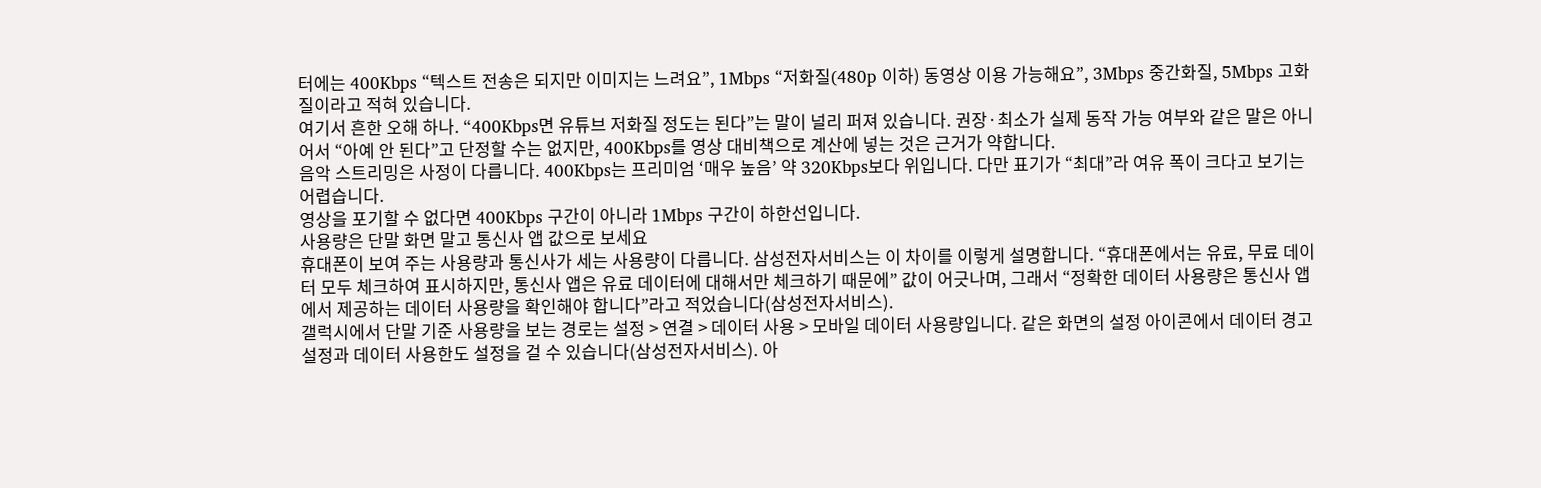터에는 400Kbps “텍스트 전송은 되지만 이미지는 느려요”, 1Mbps “저화질(480p 이하) 동영상 이용 가능해요”, 3Mbps 중간화질, 5Mbps 고화질이라고 적혀 있습니다.
여기서 흔한 오해 하나. “400Kbps면 유튜브 저화질 정도는 된다”는 말이 널리 퍼져 있습니다. 권장·최소가 실제 동작 가능 여부와 같은 말은 아니어서 “아예 안 된다”고 단정할 수는 없지만, 400Kbps를 영상 대비책으로 계산에 넣는 것은 근거가 약합니다.
음악 스트리밍은 사정이 다릅니다. 400Kbps는 프리미엄 ‘매우 높음’ 약 320Kbps보다 위입니다. 다만 표기가 “최대”라 여유 폭이 크다고 보기는 어렵습니다.
영상을 포기할 수 없다면 400Kbps 구간이 아니라 1Mbps 구간이 하한선입니다.
사용량은 단말 화면 말고 통신사 앱 값으로 보세요
휴대폰이 보여 주는 사용량과 통신사가 세는 사용량이 다릅니다. 삼성전자서비스는 이 차이를 이렇게 설명합니다. “휴대폰에서는 유료, 무료 데이터 모두 체크하여 표시하지만, 통신사 앱은 유료 데이터에 대해서만 체크하기 때문에” 값이 어긋나며, 그래서 “정확한 데이터 사용량은 통신사 앱에서 제공하는 데이터 사용량을 확인해야 합니다”라고 적었습니다(삼성전자서비스).
갤럭시에서 단말 기준 사용량을 보는 경로는 설정 > 연결 > 데이터 사용 > 모바일 데이터 사용량입니다. 같은 화면의 설정 아이콘에서 데이터 경고 설정과 데이터 사용한도 설정을 걸 수 있습니다(삼성전자서비스). 아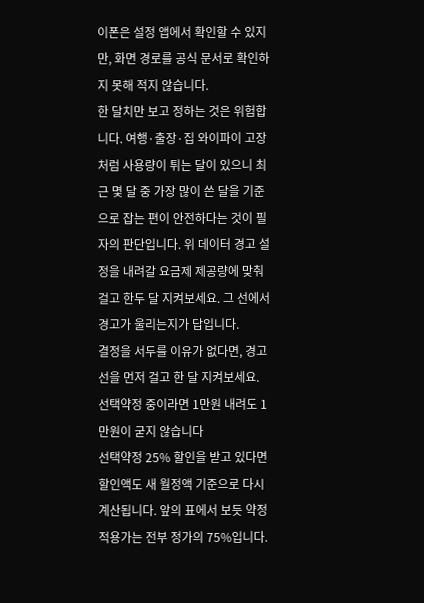이폰은 설정 앱에서 확인할 수 있지만, 화면 경로를 공식 문서로 확인하지 못해 적지 않습니다.
한 달치만 보고 정하는 것은 위험합니다. 여행·출장·집 와이파이 고장처럼 사용량이 튀는 달이 있으니 최근 몇 달 중 가장 많이 쓴 달을 기준으로 잡는 편이 안전하다는 것이 필자의 판단입니다. 위 데이터 경고 설정을 내려갈 요금제 제공량에 맞춰 걸고 한두 달 지켜보세요. 그 선에서 경고가 울리는지가 답입니다.
결정을 서두를 이유가 없다면, 경고선을 먼저 걸고 한 달 지켜보세요.
선택약정 중이라면 1만원 내려도 1만원이 굳지 않습니다
선택약정 25% 할인을 받고 있다면 할인액도 새 월정액 기준으로 다시 계산됩니다. 앞의 표에서 보듯 약정 적용가는 전부 정가의 75%입니다.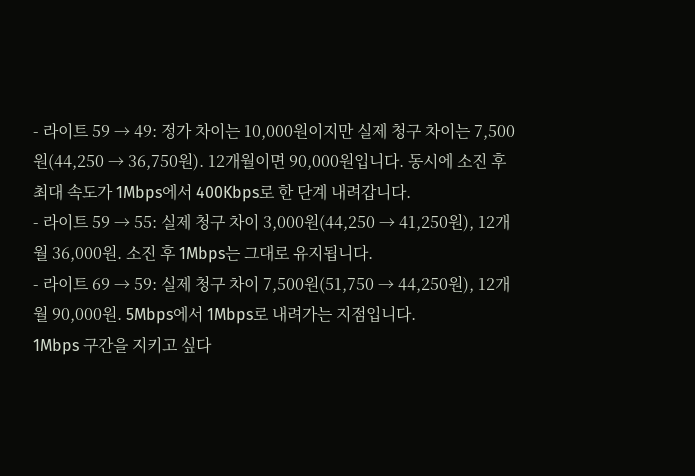- 라이트 59 → 49: 정가 차이는 10,000원이지만 실제 청구 차이는 7,500원(44,250 → 36,750원). 12개월이면 90,000원입니다. 동시에 소진 후 최대 속도가 1Mbps에서 400Kbps로 한 단계 내려갑니다.
- 라이트 59 → 55: 실제 청구 차이 3,000원(44,250 → 41,250원), 12개월 36,000원. 소진 후 1Mbps는 그대로 유지됩니다.
- 라이트 69 → 59: 실제 청구 차이 7,500원(51,750 → 44,250원), 12개월 90,000원. 5Mbps에서 1Mbps로 내려가는 지점입니다.
1Mbps 구간을 지키고 싶다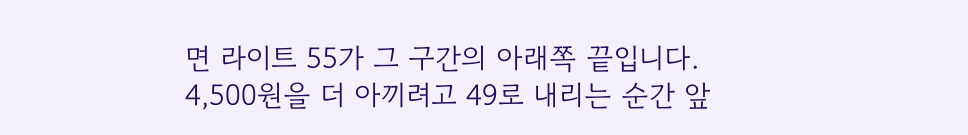면 라이트 55가 그 구간의 아래쪽 끝입니다. 4,500원을 더 아끼려고 49로 내리는 순간 앞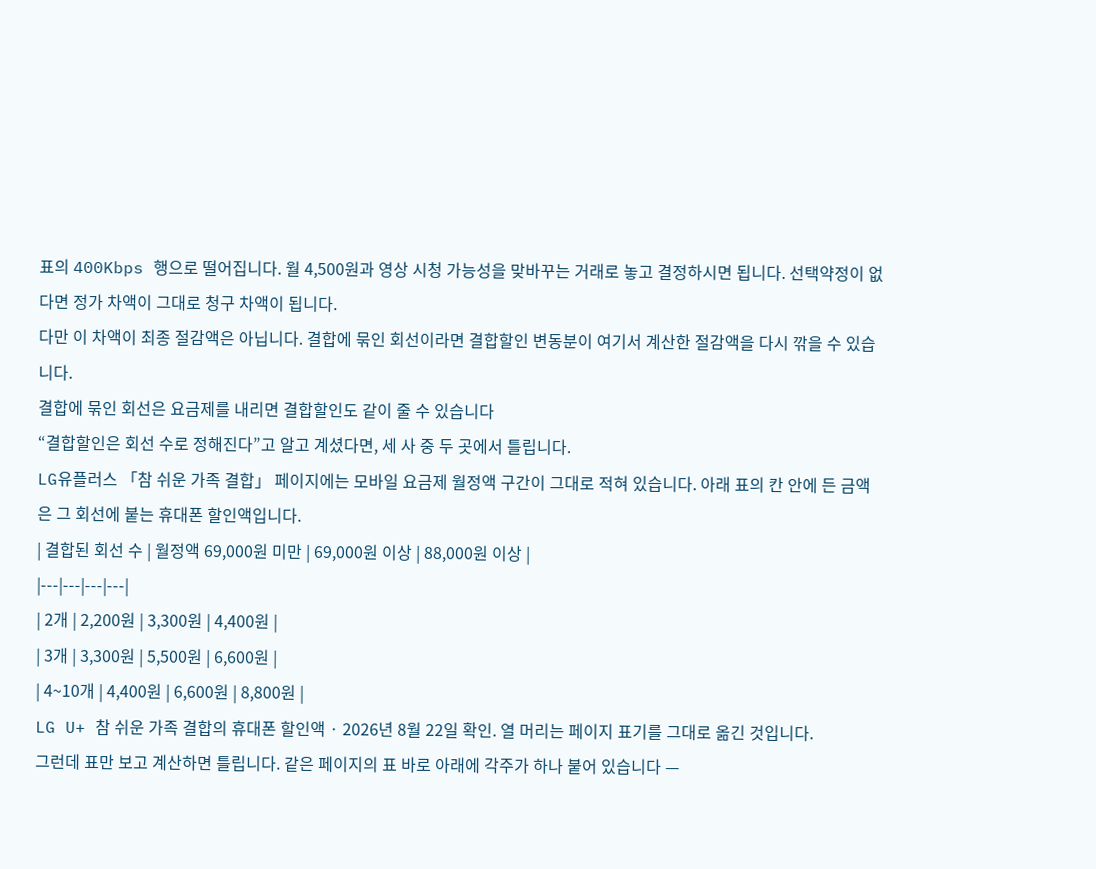표의 400Kbps 행으로 떨어집니다. 월 4,500원과 영상 시청 가능성을 맞바꾸는 거래로 놓고 결정하시면 됩니다. 선택약정이 없다면 정가 차액이 그대로 청구 차액이 됩니다.
다만 이 차액이 최종 절감액은 아닙니다. 결합에 묶인 회선이라면 결합할인 변동분이 여기서 계산한 절감액을 다시 깎을 수 있습니다.
결합에 묶인 회선은 요금제를 내리면 결합할인도 같이 줄 수 있습니다
“결합할인은 회선 수로 정해진다”고 알고 계셨다면, 세 사 중 두 곳에서 틀립니다.
LG유플러스 「참 쉬운 가족 결합」 페이지에는 모바일 요금제 월정액 구간이 그대로 적혀 있습니다. 아래 표의 칸 안에 든 금액은 그 회선에 붙는 휴대폰 할인액입니다.
| 결합된 회선 수 | 월정액 69,000원 미만 | 69,000원 이상 | 88,000원 이상 |
|---|---|---|---|
| 2개 | 2,200원 | 3,300원 | 4,400원 |
| 3개 | 3,300원 | 5,500원 | 6,600원 |
| 4~10개 | 4,400원 | 6,600원 | 8,800원 |
LG U+ 참 쉬운 가족 결합의 휴대폰 할인액 · 2026년 8월 22일 확인. 열 머리는 페이지 표기를 그대로 옮긴 것입니다.
그런데 표만 보고 계산하면 틀립니다. 같은 페이지의 표 바로 아래에 각주가 하나 붙어 있습니다 —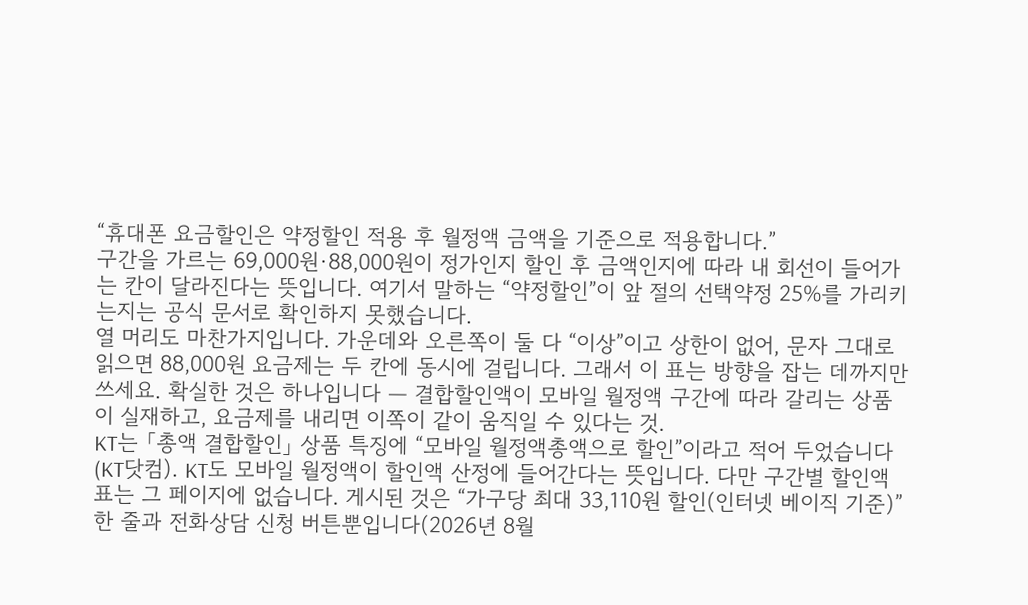“휴대폰 요금할인은 약정할인 적용 후 월정액 금액을 기준으로 적용합니다.”
구간을 가르는 69,000원·88,000원이 정가인지 할인 후 금액인지에 따라 내 회선이 들어가는 칸이 달라진다는 뜻입니다. 여기서 말하는 “약정할인”이 앞 절의 선택약정 25%를 가리키는지는 공식 문서로 확인하지 못했습니다.
열 머리도 마찬가지입니다. 가운데와 오른쪽이 둘 다 “이상”이고 상한이 없어, 문자 그대로 읽으면 88,000원 요금제는 두 칸에 동시에 걸립니다. 그래서 이 표는 방향을 잡는 데까지만 쓰세요. 확실한 것은 하나입니다 — 결합할인액이 모바일 월정액 구간에 따라 갈리는 상품이 실재하고, 요금제를 내리면 이쪽이 같이 움직일 수 있다는 것.
KT는 「총액 결합할인」 상품 특징에 “모바일 월정액총액으로 할인”이라고 적어 두었습니다(KT닷컴). KT도 모바일 월정액이 할인액 산정에 들어간다는 뜻입니다. 다만 구간별 할인액 표는 그 페이지에 없습니다. 게시된 것은 “가구당 최대 33,110원 할인(인터넷 베이직 기준)” 한 줄과 전화상담 신청 버튼뿐입니다(2026년 8월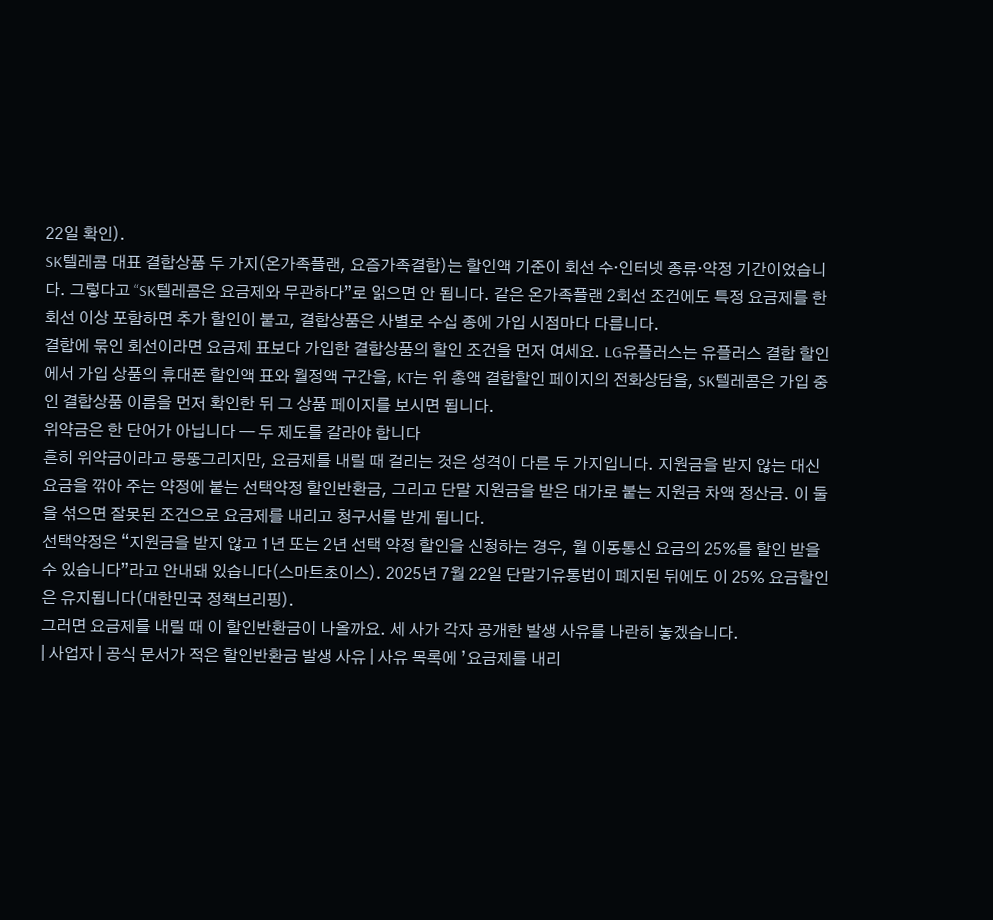22일 확인).
SK텔레콤 대표 결합상품 두 가지(온가족플랜, 요즘가족결합)는 할인액 기준이 회선 수·인터넷 종류·약정 기간이었습니다. 그렇다고 “SK텔레콤은 요금제와 무관하다”로 읽으면 안 됩니다. 같은 온가족플랜 2회선 조건에도 특정 요금제를 한 회선 이상 포함하면 추가 할인이 붙고, 결합상품은 사별로 수십 종에 가입 시점마다 다릅니다.
결합에 묶인 회선이라면 요금제 표보다 가입한 결합상품의 할인 조건을 먼저 여세요. LG유플러스는 유플러스 결합 할인에서 가입 상품의 휴대폰 할인액 표와 월정액 구간을, KT는 위 총액 결합할인 페이지의 전화상담을, SK텔레콤은 가입 중인 결합상품 이름을 먼저 확인한 뒤 그 상품 페이지를 보시면 됩니다.
위약금은 한 단어가 아닙니다 — 두 제도를 갈라야 합니다
흔히 위약금이라고 뭉뚱그리지만, 요금제를 내릴 때 걸리는 것은 성격이 다른 두 가지입니다. 지원금을 받지 않는 대신 요금을 깎아 주는 약정에 붙는 선택약정 할인반환금, 그리고 단말 지원금을 받은 대가로 붙는 지원금 차액 정산금. 이 둘을 섞으면 잘못된 조건으로 요금제를 내리고 청구서를 받게 됩니다.
선택약정은 “지원금을 받지 않고 1년 또는 2년 선택 약정 할인을 신청하는 경우, 월 이동통신 요금의 25%를 할인 받을 수 있습니다”라고 안내돼 있습니다(스마트초이스). 2025년 7월 22일 단말기유통법이 폐지된 뒤에도 이 25% 요금할인은 유지됩니다(대한민국 정책브리핑).
그러면 요금제를 내릴 때 이 할인반환금이 나올까요. 세 사가 각자 공개한 발생 사유를 나란히 놓겠습니다.
| 사업자 | 공식 문서가 적은 할인반환금 발생 사유 | 사유 목록에 ’요금제를 내리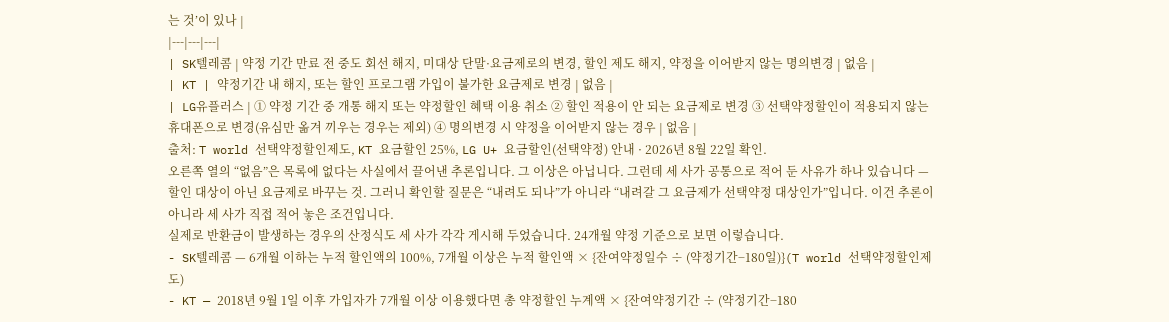는 것’이 있나 |
|---|---|---|
| SK텔레콤 | 약정 기간 만료 전 중도 회선 해지, 미대상 단말·요금제로의 변경, 할인 제도 해지, 약정을 이어받지 않는 명의변경 | 없음 |
| KT | 약정기간 내 해지, 또는 할인 프로그램 가입이 불가한 요금제로 변경 | 없음 |
| LG유플러스 | ① 약정 기간 중 개통 해지 또는 약정할인 혜택 이용 취소 ② 할인 적용이 안 되는 요금제로 변경 ③ 선택약정할인이 적용되지 않는 휴대폰으로 변경(유심만 옮겨 끼우는 경우는 제외) ④ 명의변경 시 약정을 이어받지 않는 경우 | 없음 |
출처: T world 선택약정할인제도, KT 요금할인 25%, LG U+ 요금할인(선택약정) 안내 · 2026년 8월 22일 확인.
오른쪽 열의 “없음”은 목록에 없다는 사실에서 끌어낸 추론입니다. 그 이상은 아닙니다. 그런데 세 사가 공통으로 적어 둔 사유가 하나 있습니다 — 할인 대상이 아닌 요금제로 바꾸는 것. 그러니 확인할 질문은 “내려도 되나”가 아니라 “내려갈 그 요금제가 선택약정 대상인가”입니다. 이건 추론이 아니라 세 사가 직접 적어 놓은 조건입니다.
실제로 반환금이 발생하는 경우의 산정식도 세 사가 각각 게시해 두었습니다. 24개월 약정 기준으로 보면 이렇습니다.
- SK텔레콤 — 6개월 이하는 누적 할인액의 100%, 7개월 이상은 누적 할인액 × {잔여약정일수 ÷ (약정기간−180일)}(T world 선택약정할인제도)
- KT — 2018년 9월 1일 이후 가입자가 7개월 이상 이용했다면 총 약정할인 누계액 × {잔여약정기간 ÷ (약정기간−180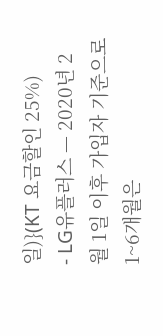일)}(KT 요금할인 25%)
- LG유플러스 — 2020년 2월 1일 이후 가입자 기준으로 1~6개월은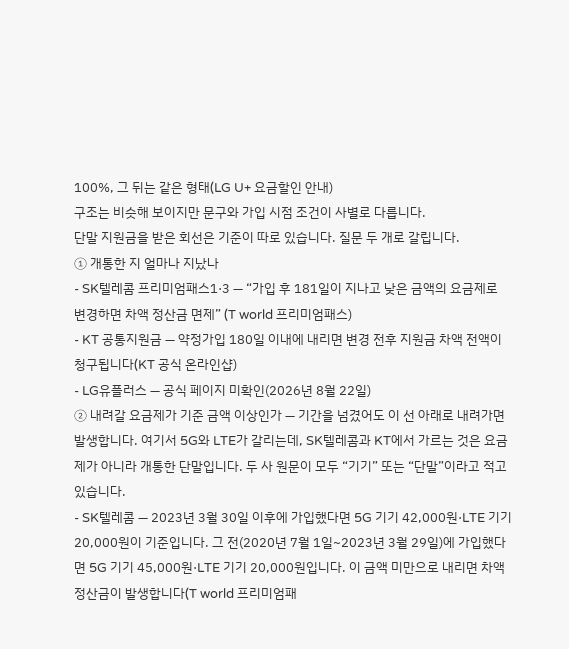100%, 그 뒤는 같은 형태(LG U+ 요금할인 안내)
구조는 비슷해 보이지만 문구와 가입 시점 조건이 사별로 다릅니다.
단말 지원금을 받은 회선은 기준이 따로 있습니다. 질문 두 개로 갈립니다.
① 개통한 지 얼마나 지났나
- SK텔레콤 프리미엄패스1·3 — “가입 후 181일이 지나고 낮은 금액의 요금제로 변경하면 차액 정산금 면제” (T world 프리미엄패스)
- KT 공통지원금 — 약정가입 180일 이내에 내리면 변경 전후 지원금 차액 전액이 청구됩니다(KT 공식 온라인샵)
- LG유플러스 — 공식 페이지 미확인(2026년 8월 22일)
② 내려갈 요금제가 기준 금액 이상인가 — 기간을 넘겼어도 이 선 아래로 내려가면 발생합니다. 여기서 5G와 LTE가 갈리는데, SK텔레콤과 KT에서 가르는 것은 요금제가 아니라 개통한 단말입니다. 두 사 원문이 모두 “기기” 또는 “단말”이라고 적고 있습니다.
- SK텔레콤 — 2023년 3월 30일 이후에 가입했다면 5G 기기 42,000원·LTE 기기 20,000원이 기준입니다. 그 전(2020년 7월 1일~2023년 3월 29일)에 가입했다면 5G 기기 45,000원·LTE 기기 20,000원입니다. 이 금액 미만으로 내리면 차액 정산금이 발생합니다(T world 프리미엄패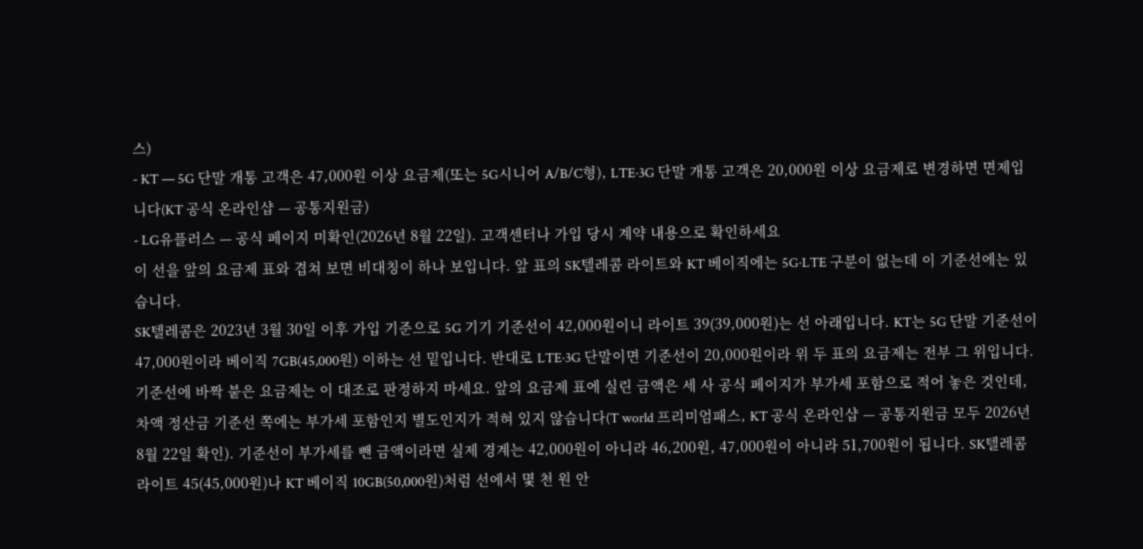스)
- KT — 5G 단말 개통 고객은 47,000원 이상 요금제(또는 5G시니어 A/B/C형), LTE·3G 단말 개통 고객은 20,000원 이상 요금제로 변경하면 면제입니다(KT 공식 온라인샵 — 공통지원금)
- LG유플러스 — 공식 페이지 미확인(2026년 8월 22일). 고객센터나 가입 당시 계약 내용으로 확인하세요
이 선을 앞의 요금제 표와 겹쳐 보면 비대칭이 하나 보입니다. 앞 표의 SK텔레콤 라이트와 KT 베이직에는 5G·LTE 구분이 없는데 이 기준선에는 있습니다.
SK텔레콤은 2023년 3월 30일 이후 가입 기준으로 5G 기기 기준선이 42,000원이니 라이트 39(39,000원)는 선 아래입니다. KT는 5G 단말 기준선이 47,000원이라 베이직 7GB(45,000원) 이하는 선 밑입니다. 반대로 LTE·3G 단말이면 기준선이 20,000원이라 위 두 표의 요금제는 전부 그 위입니다.
기준선에 바짝 붙은 요금제는 이 대조로 판정하지 마세요. 앞의 요금제 표에 실린 금액은 세 사 공식 페이지가 부가세 포함으로 적어 놓은 것인데, 차액 정산금 기준선 쪽에는 부가세 포함인지 별도인지가 적혀 있지 않습니다(T world 프리미엄패스, KT 공식 온라인샵 — 공통지원금 모두 2026년 8월 22일 확인). 기준선이 부가세를 뺀 금액이라면 실제 경계는 42,000원이 아니라 46,200원, 47,000원이 아니라 51,700원이 됩니다. SK텔레콤 라이트 45(45,000원)나 KT 베이직 10GB(50,000원)처럼 선에서 몇 천 원 안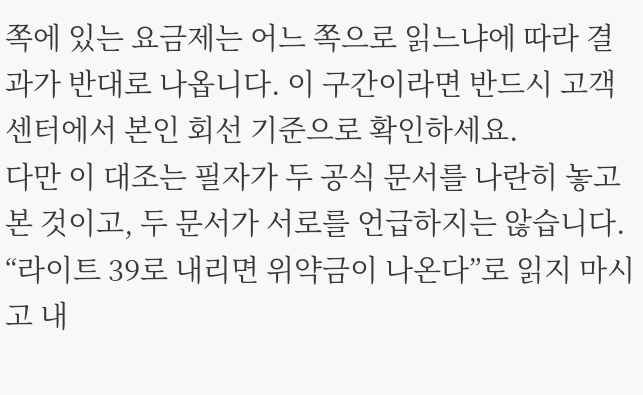쪽에 있는 요금제는 어느 쪽으로 읽느냐에 따라 결과가 반대로 나옵니다. 이 구간이라면 반드시 고객센터에서 본인 회선 기준으로 확인하세요.
다만 이 대조는 필자가 두 공식 문서를 나란히 놓고 본 것이고, 두 문서가 서로를 언급하지는 않습니다. “라이트 39로 내리면 위약금이 나온다”로 읽지 마시고 내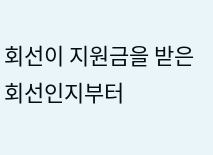회선이 지원금을 받은 회선인지부터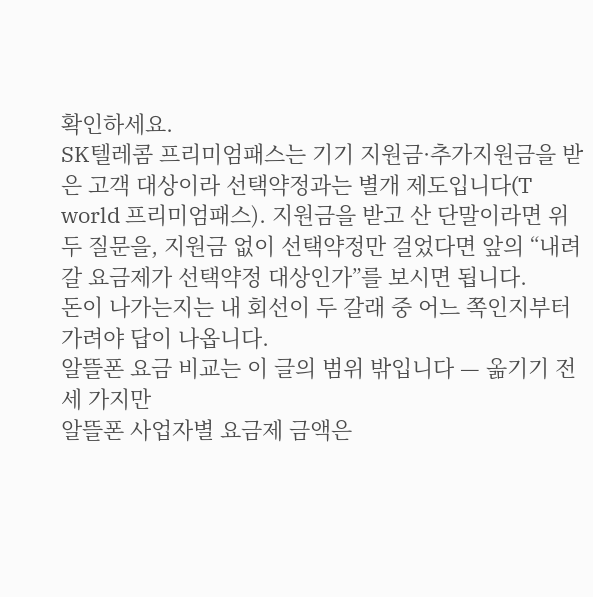확인하세요.
SK텔레콤 프리미엄패스는 기기 지원금·추가지원금을 받은 고객 대상이라 선택약정과는 별개 제도입니다(T world 프리미엄패스). 지원금을 받고 산 단말이라면 위 두 질문을, 지원금 없이 선택약정만 걸었다면 앞의 “내려갈 요금제가 선택약정 대상인가”를 보시면 됩니다.
돈이 나가는지는 내 회선이 두 갈래 중 어느 쪽인지부터 가려야 답이 나옵니다.
알뜰폰 요금 비교는 이 글의 범위 밖입니다 — 옮기기 전 세 가지만
알뜰폰 사업자별 요금제 금액은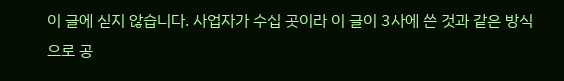이 글에 싣지 않습니다. 사업자가 수십 곳이라 이 글이 3사에 쓴 것과 같은 방식으로 공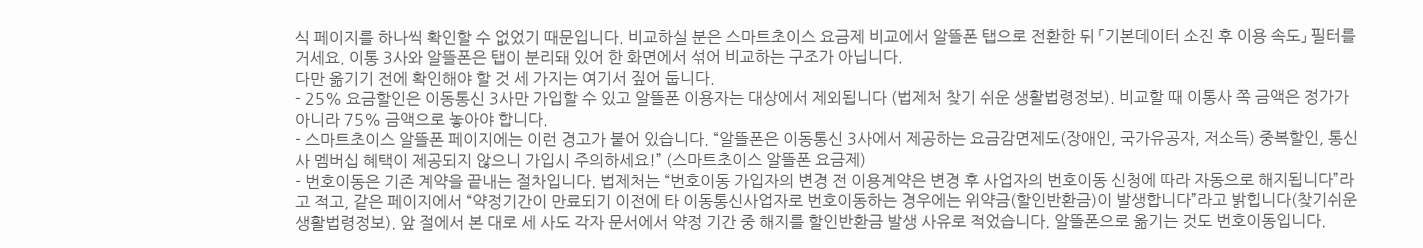식 페이지를 하나씩 확인할 수 없었기 때문입니다. 비교하실 분은 스마트초이스 요금제 비교에서 알뜰폰 탭으로 전환한 뒤 「기본데이터 소진 후 이용 속도」 필터를 거세요. 이통 3사와 알뜰폰은 탭이 분리돼 있어 한 화면에서 섞어 비교하는 구조가 아닙니다.
다만 옮기기 전에 확인해야 할 것 세 가지는 여기서 짚어 둡니다.
- 25% 요금할인은 이동통신 3사만 가입할 수 있고 알뜰폰 이용자는 대상에서 제외됩니다 (법제처 찾기 쉬운 생활법령정보). 비교할 때 이통사 쪽 금액은 정가가 아니라 75% 금액으로 놓아야 합니다.
- 스마트초이스 알뜰폰 페이지에는 이런 경고가 붙어 있습니다. “알뜰폰은 이동통신 3사에서 제공하는 요금감면제도(장애인, 국가유공자, 저소득) 중복할인, 통신사 멤버십 혜택이 제공되지 않으니 가입시 주의하세요!” (스마트초이스 알뜰폰 요금제)
- 번호이동은 기존 계약을 끝내는 절차입니다. 법제처는 “번호이동 가입자의 변경 전 이용계약은 변경 후 사업자의 번호이동 신청에 따라 자동으로 해지됩니다”라고 적고, 같은 페이지에서 “약정기간이 만료되기 이전에 타 이동통신사업자로 번호이동하는 경우에는 위약금(할인반환금)이 발생합니다”라고 밝힙니다(찾기쉬운 생활법령정보). 앞 절에서 본 대로 세 사도 각자 문서에서 약정 기간 중 해지를 할인반환금 발생 사유로 적었습니다. 알뜰폰으로 옮기는 것도 번호이동입니다.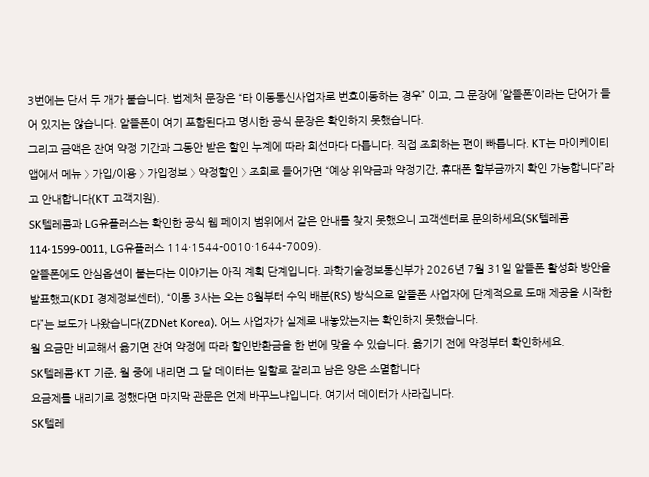3번에는 단서 두 개가 붙습니다. 법제처 문장은 “타 이동통신사업자로 번호이동하는 경우” 이고, 그 문장에 ’알뜰폰’이라는 단어가 들어 있지는 않습니다. 알뜰폰이 여기 포함된다고 명시한 공식 문장은 확인하지 못했습니다.
그리고 금액은 잔여 약정 기간과 그동안 받은 할인 누계에 따라 회선마다 다릅니다. 직접 조회하는 편이 빠릅니다. KT는 마이케이티 앱에서 메뉴 〉 가입/이용 〉 가입정보 〉 약정할인 〉 조회로 들어가면 “예상 위약금과 약정기간, 휴대폰 할부금까지 확인 가능합니다”라고 안내합니다(KT 고객지원).
SK텔레콤과 LG유플러스는 확인한 공식 웹 페이지 범위에서 같은 안내를 찾지 못했으니 고객센터로 문의하세요(SK텔레콤 114·1599-0011, LG유플러스 114·1544-0010·1644-7009).
알뜰폰에도 안심옵션이 붙는다는 이야기는 아직 계획 단계입니다. 과학기술정보통신부가 2026년 7월 31일 알뜰폰 활성화 방안을 발표했고(KDI 경제정보센터), “이통 3사는 오는 8월부터 수익 배분(RS) 방식으로 알뜰폰 사업자에 단계적으로 도매 제공을 시작한다”는 보도가 나왔습니다(ZDNet Korea). 어느 사업자가 실제로 내놓았는지는 확인하지 못했습니다.
월 요금만 비교해서 옮기면 잔여 약정에 따라 할인반환금을 한 번에 맞을 수 있습니다. 옮기기 전에 약정부터 확인하세요.
SK텔레콤·KT 기준, 월 중에 내리면 그 달 데이터는 일할로 잘리고 남은 양은 소멸합니다
요금제를 내리기로 정했다면 마지막 관문은 언제 바꾸느냐입니다. 여기서 데이터가 사라집니다.
SK텔레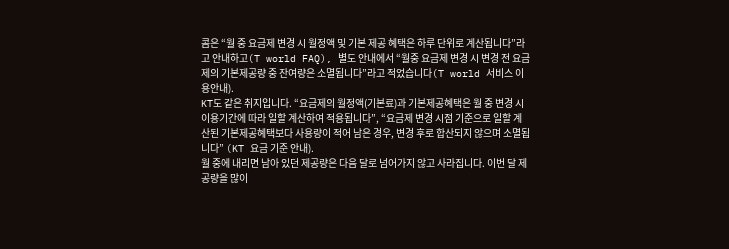콤은 “월 중 요금제 변경 시 월정액 및 기본 제공 혜택은 하루 단위로 계산됩니다”라고 안내하고(T world FAQ), 별도 안내에서 “월중 요금제 변경 시 변경 전 요금제의 기본제공량 중 잔여량은 소멸됩니다”라고 적었습니다(T world 서비스 이용안내).
KT도 같은 취지입니다. “요금제의 월정액(기본료)과 기본제공혜택은 월 중 변경 시 이용기간에 따라 일할 계산하여 적용됩니다”, “요금제 변경 시점 기준으로 일할 계산된 기본제공혜택보다 사용량이 적어 남은 경우, 변경 후로 합산되지 않으며 소멸됩니다” (KT 요금 기준 안내).
월 중에 내리면 남아 있던 제공량은 다음 달로 넘어가지 않고 사라집니다. 이번 달 제공량을 많이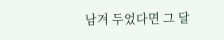남겨 두었다면 그 달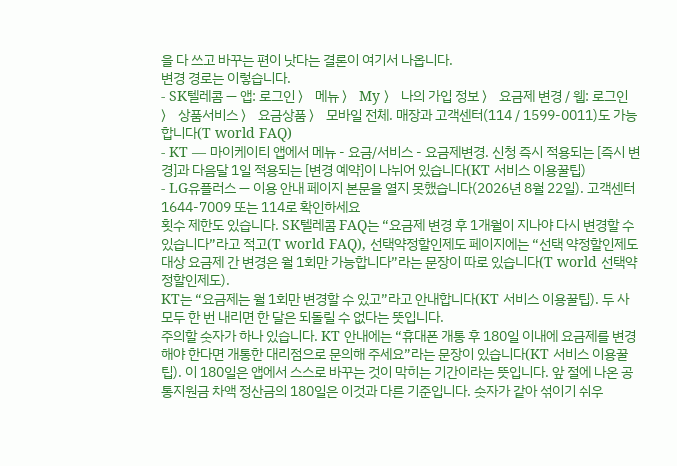을 다 쓰고 바꾸는 편이 낫다는 결론이 여기서 나옵니다.
변경 경로는 이렇습니다.
- SK텔레콤 — 앱: 로그인 〉 메뉴 〉 My 〉 나의 가입 정보 〉 요금제 변경 / 웹: 로그인 〉 상품서비스 〉 요금상품 〉 모바일 전체. 매장과 고객센터(114 / 1599-0011)도 가능합니다(T world FAQ)
- KT — 마이케이티 앱에서 메뉴 - 요금/서비스 - 요금제변경. 신청 즉시 적용되는 [즉시 변경]과 다음달 1일 적용되는 [변경 예약]이 나뉘어 있습니다(KT 서비스 이용꿀팁)
- LG유플러스 — 이용 안내 페이지 본문을 열지 못했습니다(2026년 8월 22일). 고객센터 1644-7009 또는 114로 확인하세요
횟수 제한도 있습니다. SK텔레콤 FAQ는 “요금제 변경 후 1개월이 지나야 다시 변경할 수 있습니다”라고 적고(T world FAQ), 선택약정할인제도 페이지에는 “선택 약정할인제도 대상 요금제 간 변경은 월 1회만 가능합니다”라는 문장이 따로 있습니다(T world 선택약정할인제도).
KT는 “요금제는 월 1회만 변경할 수 있고”라고 안내합니다(KT 서비스 이용꿀팁). 두 사 모두 한 번 내리면 한 달은 되돌릴 수 없다는 뜻입니다.
주의할 숫자가 하나 있습니다. KT 안내에는 “휴대폰 개통 후 180일 이내에 요금제를 변경해야 한다면 개통한 대리점으로 문의해 주세요”라는 문장이 있습니다(KT 서비스 이용꿀팁). 이 180일은 앱에서 스스로 바꾸는 것이 막히는 기간이라는 뜻입니다. 앞 절에 나온 공통지원금 차액 정산금의 180일은 이것과 다른 기준입니다. 숫자가 같아 섞이기 쉬우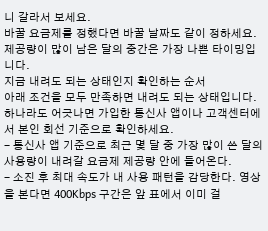니 갈라서 보세요.
바꿀 요금제를 정했다면 바꿀 날짜도 같이 정하세요. 제공량이 많이 남은 달의 중간은 가장 나쁜 타이밍입니다.
지금 내려도 되는 상태인지 확인하는 순서
아래 조건을 모두 만족하면 내려도 되는 상태입니다. 하나라도 어긋나면 가입한 통신사 앱이나 고객센터에서 본인 회선 기준으로 확인하세요.
- 통신사 앱 기준으로 최근 몇 달 중 가장 많이 쓴 달의 사용량이 내려갈 요금제 제공량 안에 들어온다.
- 소진 후 최대 속도가 내 사용 패턴을 감당한다. 영상을 본다면 400Kbps 구간은 앞 표에서 이미 걸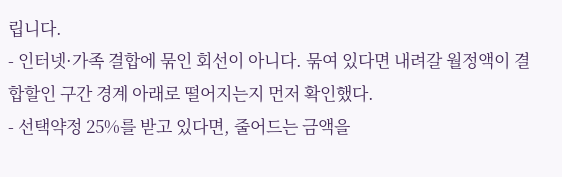립니다.
- 인터넷·가족 결합에 묶인 회선이 아니다. 묶여 있다면 내려갈 월정액이 결합할인 구간 경계 아래로 떨어지는지 먼저 확인했다.
- 선택약정 25%를 받고 있다면, 줄어드는 금액을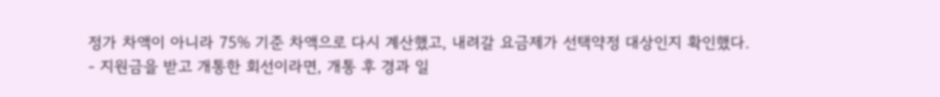정가 차액이 아니라 75% 기준 차액으로 다시 계산했고, 내려갈 요금제가 선택약정 대상인지 확인했다.
- 지원금을 받고 개통한 회선이라면, 개통 후 경과 일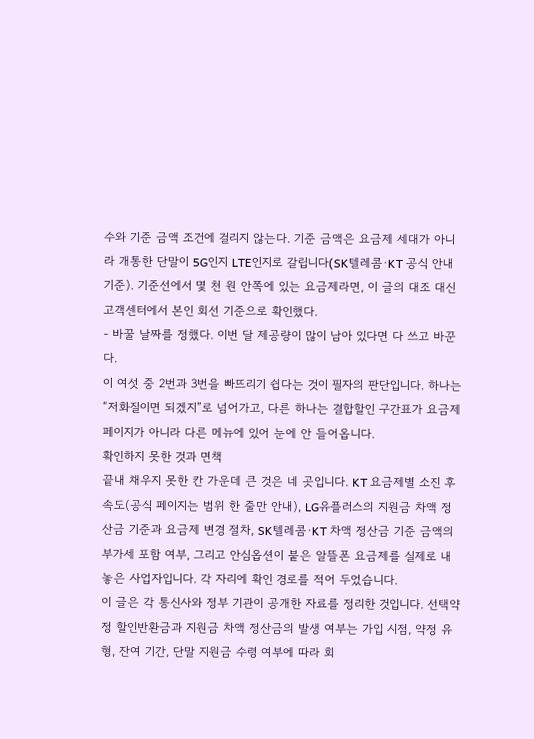수와 기준 금액 조건에 걸리지 않는다. 기준 금액은 요금제 세대가 아니라 개통한 단말이 5G인지 LTE인지로 갈립니다(SK텔레콤·KT 공식 안내 기준). 기준선에서 몇 천 원 안쪽에 있는 요금제라면, 이 글의 대조 대신 고객센터에서 본인 회선 기준으로 확인했다.
- 바꿀 날짜를 정했다. 이번 달 제공량이 많이 남아 있다면 다 쓰고 바꾼다.
이 여섯 중 2번과 3번을 빠뜨리기 쉽다는 것이 필자의 판단입니다. 하나는 “저화질이면 되겠지”로 넘어가고, 다른 하나는 결합할인 구간표가 요금제 페이지가 아니라 다른 메뉴에 있어 눈에 안 들어옵니다.
확인하지 못한 것과 면책
끝내 채우지 못한 칸 가운데 큰 것은 네 곳입니다. KT 요금제별 소진 후 속도(공식 페이지는 범위 한 줄만 안내), LG유플러스의 지원금 차액 정산금 기준과 요금제 변경 절차, SK텔레콤·KT 차액 정산금 기준 금액의 부가세 포함 여부, 그리고 안심옵션이 붙은 알뜰폰 요금제를 실제로 내놓은 사업자입니다. 각 자리에 확인 경로를 적어 두었습니다.
이 글은 각 통신사와 정부 기관이 공개한 자료를 정리한 것입니다. 선택약정 할인반환금과 지원금 차액 정산금의 발생 여부는 가입 시점, 약정 유형, 잔여 기간, 단말 지원금 수령 여부에 따라 회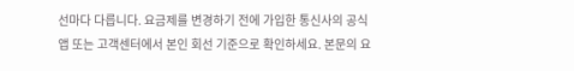선마다 다릅니다. 요금제를 변경하기 전에 가입한 통신사의 공식 앱 또는 고객센터에서 본인 회선 기준으로 확인하세요. 본문의 요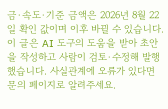금·속도·기준 금액은 2026년 8월 22일 확인 값이며 이후 바뀔 수 있습니다.
이 글은 AI 도구의 도움을 받아 초안을 작성하고 사람이 검토·수정해 발행했습니다. 사실관계에 오류가 있다면 문의 페이지로 알려주세요.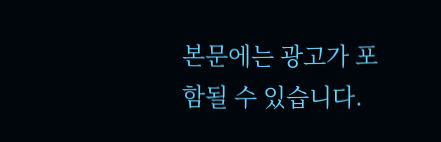본문에는 광고가 포함될 수 있습니다.